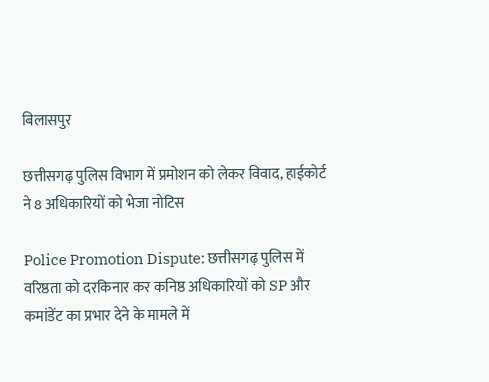बिलासपुर

छत्तीसगढ़ पुलिस विभाग में प्रमोशन को लेकर विवाद, हाईकोर्ट ने 8 अधिकारियों को भेजा नोटिस

Police Promotion Dispute: छत्तीसगढ़ पुलिस में वरिष्ठता को दरकिनार कर कनिष्ठ अधिकारियों को SP और कमांडेंट का प्रभार देने के मामले में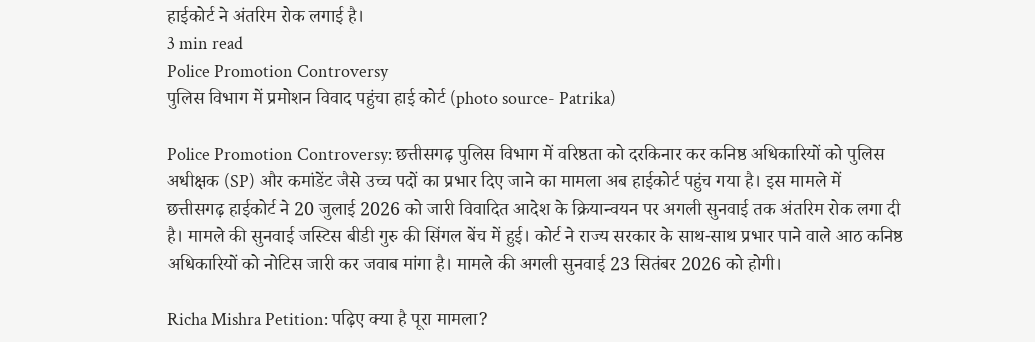हाईकोर्ट ने अंतरिम रोक लगाई है।
3 min read
Police Promotion Controversy
पुलिस विभाग में प्रमोशन विवाद पहुंचा हाई कोर्ट (photo source- Patrika)

Police Promotion Controversy: छत्तीसगढ़ पुलिस विभाग में वरिष्ठता को दरकिनार कर कनिष्ठ अधिकारियों को पुलिस अधीक्षक (SP) और कमांडेंट जैसे उच्च पदों का प्रभार दिए जाने का मामला अब हाईकोर्ट पहुंच गया है। इस मामले में छत्तीसगढ़ हाईकोर्ट ने 20 जुलाई 2026 को जारी विवादित आदेश के क्रियान्वयन पर अगली सुनवाई तक अंतरिम रोक लगा दी है। मामले की सुनवाई जस्टिस बीडी गुरु की सिंगल बेंच में हुई। कोर्ट ने राज्य सरकार के साथ-साथ प्रभार पाने वाले आठ कनिष्ठ अधिकारियों को नोटिस जारी कर जवाब मांगा है। मामले की अगली सुनवाई 23 सितंबर 2026 को होगी।

Richa Mishra Petition: पढ़िए क्या है पूरा मामला?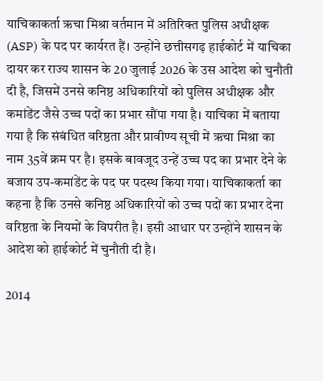याचिकाकर्ता ऋचा मिश्रा वर्तमान में अतिरिक्त पुलिस अधीक्षक (ASP) के पद पर कार्यरत हैं। उन्होंने छत्तीसगढ़ हाईकोर्ट में याचिका दायर कर राज्य शासन के 20 जुलाई 2026 के उस आदेश को चुनौती दी है, जिसमें उनसे कनिष्ठ अधिकारियों को पुलिस अधीक्षक और कमांडेंट जैसे उच्च पदों का प्रभार सौंपा गया है। याचिका में बताया गया है कि संबंधित वरिष्ठता और प्रावीण्य सूची में ऋचा मिश्रा का नाम 35वें क्रम पर है। इसके बावजूद उन्हें उच्च पद का प्रभार देने के बजाय उप-कमांडेंट के पद पर पदस्थ किया गया। याचिकाकर्ता का कहना है कि उनसे कनिष्ठ अधिकारियों को उच्च पदों का प्रभार देना वरिष्ठता के नियमों के विपरीत है। इसी आधार पर उन्होंने शासन के आदेश को हाईकोर्ट में चुनौती दी है।

2014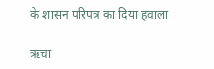के शासन परिपत्र का दिया हवाला

ऋचा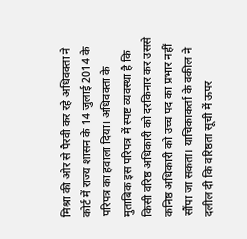मिश्रा की ओर से पैरवी कर रहे अधिवक्ता ने कोर्ट में राज्य शासन के 14 जुलाई 2014 के परिपत्र का हवाला दिया। अधिवक्ता के मुताबिक इस परिपत्र में स्पष्ट व्यवस्था है कि किसी वरिष्ठ अधिकारी को दरकिनार कर उससे कनिष्ठ अधिकारी को उच्च पद का प्रभार नहीं सौंपा जा सकता। याचिकाकर्ता के वकील ने दलील दी कि वरिष्ठता सूची में ऊपर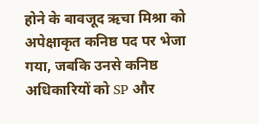होने के बावजूद ऋचा मिश्रा को अपेक्षाकृत कनिष्ठ पद पर भेजा गया, जबकि उनसे कनिष्ठ अधिकारियों को SP और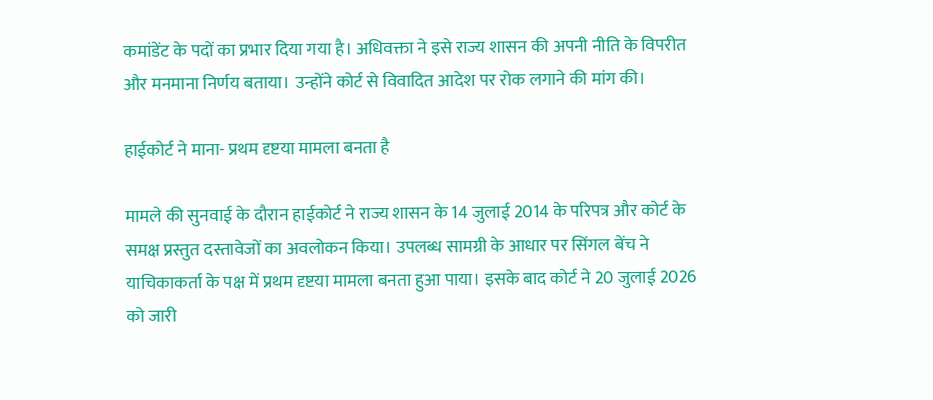कमांडेंट के पदों का प्रभार दिया गया है। अधिवक्ता ने इसे राज्य शासन की अपनी नीति के विपरीत और मनमाना निर्णय बताया। उन्होंने कोर्ट से विवादित आदेश पर रोक लगाने की मांग की।

हाईकोर्ट ने माना- प्रथम दृष्टया मामला बनता है

मामले की सुनवाई के दौरान हाईकोर्ट ने राज्य शासन के 14 जुलाई 2014 के परिपत्र और कोर्ट के समक्ष प्रस्तुत दस्तावेजों का अवलोकन किया। उपलब्ध सामग्री के आधार पर सिंगल बेंच ने याचिकाकर्ता के पक्ष में प्रथम दृष्टया मामला बनता हुआ पाया। इसके बाद कोर्ट ने 20 जुलाई 2026 को जारी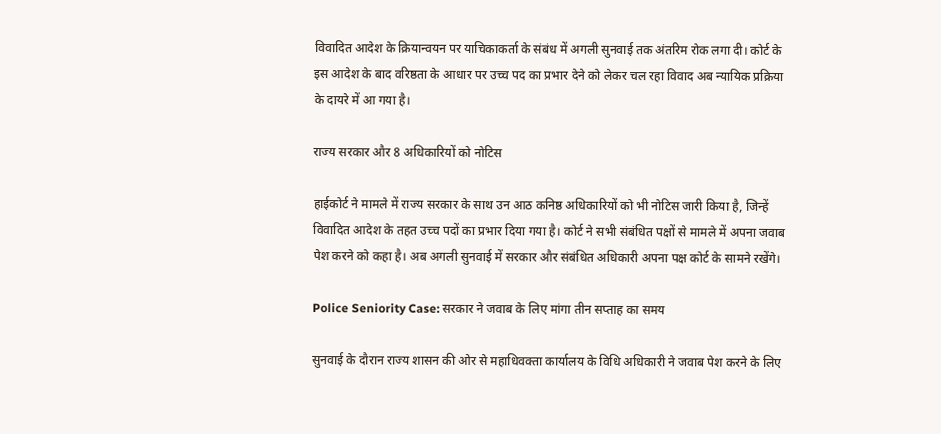विवादित आदेश के क्रियान्वयन पर याचिकाकर्ता के संबंध में अगली सुनवाई तक अंतरिम रोक लगा दी। कोर्ट के इस आदेश के बाद वरिष्ठता के आधार पर उच्च पद का प्रभार देने को लेकर चल रहा विवाद अब न्यायिक प्रक्रिया के दायरे में आ गया है।

राज्य सरकार और 8 अधिकारियों को नोटिस

हाईकोर्ट ने मामले में राज्य सरकार के साथ उन आठ कनिष्ठ अधिकारियों को भी नोटिस जारी किया है, जिन्हें विवादित आदेश के तहत उच्च पदों का प्रभार दिया गया है। कोर्ट ने सभी संबंधित पक्षों से मामले में अपना जवाब पेश करने को कहा है। अब अगली सुनवाई में सरकार और संबंधित अधिकारी अपना पक्ष कोर्ट के सामने रखेंगे।

Police Seniority Case: सरकार ने जवाब के लिए मांगा तीन सप्ताह का समय

सुनवाई के दौरान राज्य शासन की ओर से महाधिवक्ता कार्यालय के विधि अधिकारी ने जवाब पेश करने के लिए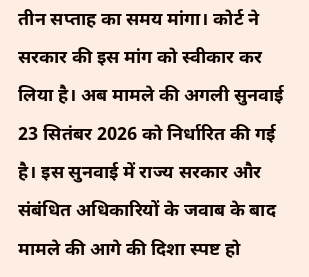तीन सप्ताह का समय मांगा। कोर्ट ने सरकार की इस मांग को स्वीकार कर लिया है। अब मामले की अगली सुनवाई 23 सितंबर 2026 को निर्धारित की गई है। इस सुनवाई में राज्य सरकार और संबंधित अधिकारियों के जवाब के बाद मामले की आगे की दिशा स्पष्ट हो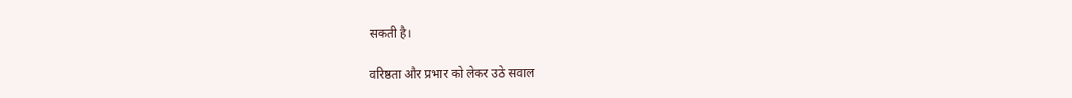सकती है।

वरिष्ठता और प्रभार को लेकर उठे सवाल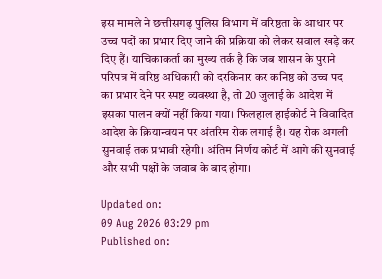इस मामले ने छत्तीसगढ़ पुलिस विभाग में वरिष्ठता के आधार पर उच्च पदों का प्रभार दिए जाने की प्रक्रिया को लेकर सवाल खड़े कर दिए हैं। याचिकाकर्ता का मुख्य तर्क है कि जब शासन के पुराने परिपत्र में वरिष्ठ अधिकारी को दरकिनार कर कनिष्ठ को उच्च पद का प्रभार देने पर स्पष्ट व्यवस्था है, तो 20 जुलाई के आदेश में इसका पालन क्यों नहीं किया गया। फिलहाल हाईकोर्ट ने विवादित आदेश के क्रियान्वयन पर अंतरिम रोक लगाई है। यह रोक अगली सुनवाई तक प्रभावी रहेगी। अंतिम निर्णय कोर्ट में आगे की सुनवाई और सभी पक्षों के जवाब के बाद होगा।

Updated on:
09 Aug 2026 03:29 pm
Published on: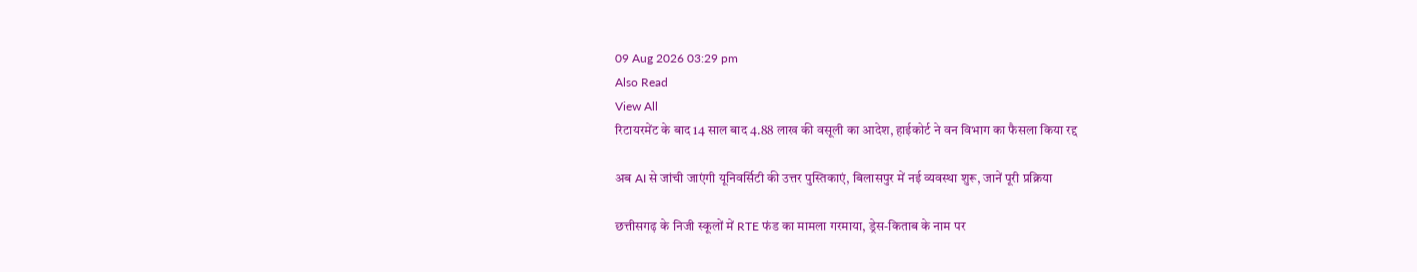09 Aug 2026 03:29 pm
Also Read
View All
रिटायरमेंट के बाद 14 साल बाद 4.88 लाख की वसूली का आदेश, हाईकोर्ट ने वन विभाग का फैसला किया रद्द

अब AI से जांची जाएंगी यूनिवर्सिटी की उत्तर पुस्तिकाएं, बिलासपुर में नई व्यवस्था शुरू, जानें पूरी प्रक्रिया

छत्तीसगढ़ के निजी स्कूलों में RTE फंड का मामला गरमाया, ड्रेस-किताब के नाम पर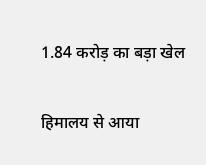1.84 करोड़ का बड़ा खेल

हिमालय से आया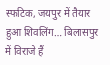स्फटिक, जयपुर में तैयार हुआ शिवलिंग… बिलासपुर में विराजे हैं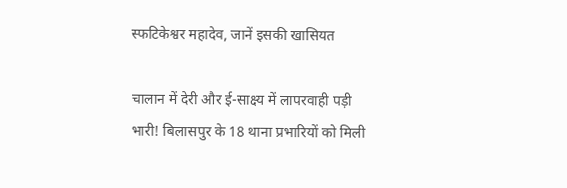स्फटिकेश्वर महादेव, जानें इसकी खासियत

चालान में देरी और ई-साक्ष्य में लापरवाही पड़ी भारी! बिलासपुर के 18 थाना प्रभारियों को मिली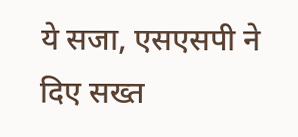ये सजा, एसएसपी ने दिए सख्त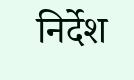निर्देश